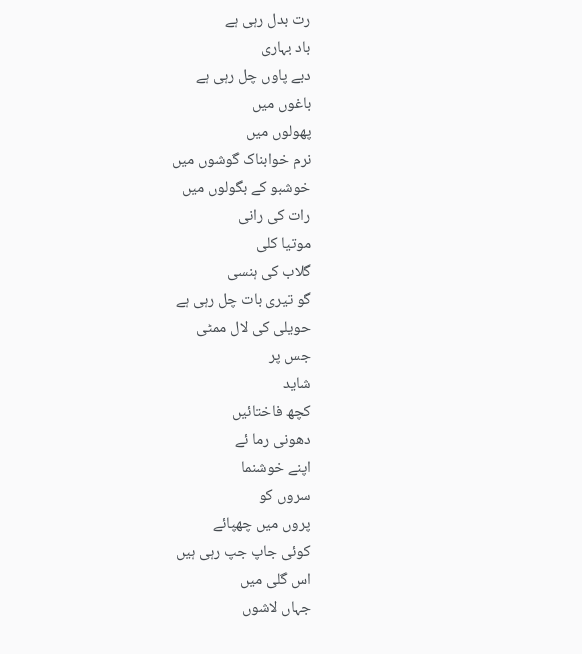رت بدل رہی ہے
باد بہاری
دبے پاوں چل رہی ہے
باغوں میں
پھولوں میں
نرم خوابناک گوشوں میں
خوشبو کے بگولوں میں
رات کی رانی
موتیا کلی
گلاب کی ہنسی
گو تیری بات چل رہی ہے
حویلی کی لال ممٹی
جس پر
شاید
کچھ فاختائیں
دھونی رما ئے
اپنے خوشنما
سروں کو
پروں میں چھپائے
کوئی جاپ جپ رہی ہیں
اس گلی میں
جہاں لاشوں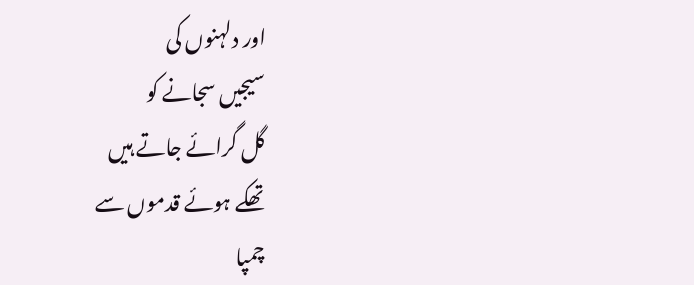اور دلہنوں کی
سیجیں سجانے کو
گل گرائے جاتے ہیں
تھکے ہوئے قدموں سے
چمپا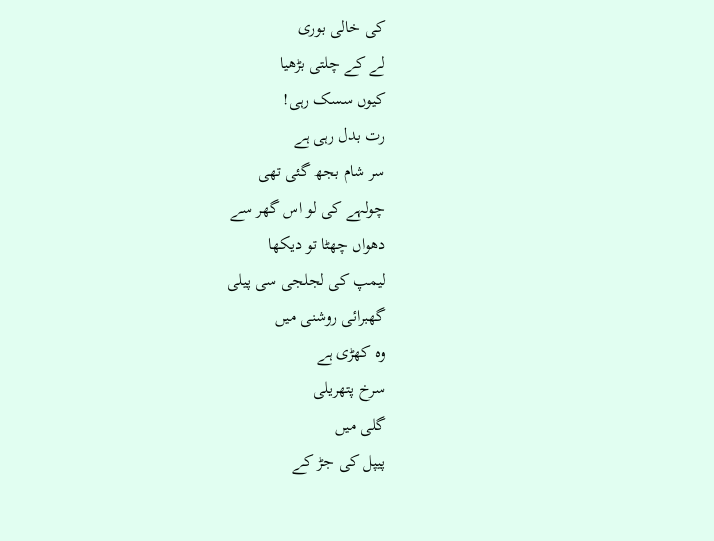کی خالی بوری
لے کے چلتی بڑھیا
کیوں سسک رہی!
رت بدل رہی ہے
سر شام بجھ گئی تھی
چولہے کی لو اس گھر سے
دھواں چھٹا تو دیکھا
لیمپ کی لجلجی سی پیلی
گھبرائی روشنی میں
وہ کھڑی ہے
سرخ پتھریلی
گلی میں
پیپل کی جڑ کے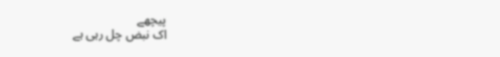پیچھے
اک نبض چل رہی ہے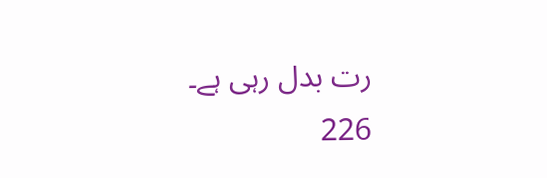رت بدل رہی ہے۔
226